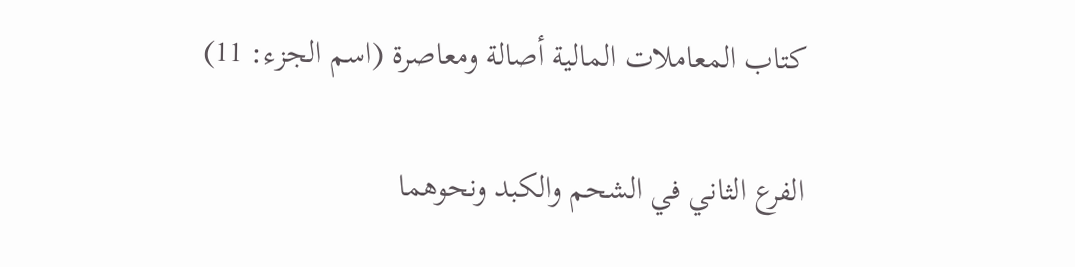كتاب المعاملات المالية أصالة ومعاصرة (اسم الجزء: 11)

الفرع الثاني في الشحم والكبد ونحوهما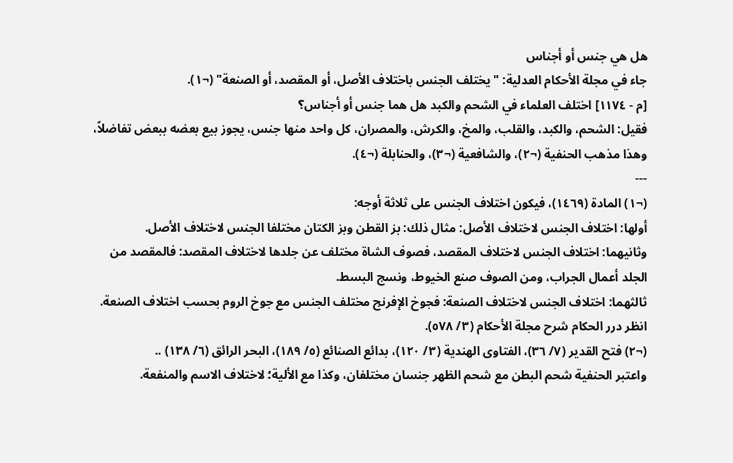هل هي جنس أو أجناس
جاء في مجلة الأحكام العدلية: "يختلف الجنس باختلاف الأصل، أو المقصد، أو الصنعة" (¬١).
[م - ١١٧٤] اختلف العلماء في الشحم والكبد هل هما جنس أو أجناس؟
فقيل: الشحم، والكبد، والقلب، والمخ، والكرش، والمصران، كل واحد منها جنس، يجوز بيع بعضه ببعض تفاضلاً، وهذا مذهب الحنفية (¬٢)، والشافعية (¬٣)، والحنابلة (¬٤).
---
(¬١) المادة (١٤٦٩)، فيكون اختلاف الجنس على ثلاثة أوجه:
أولها: اختلاف الجنس لاختلاف الأصل: مثال ذلك: بز القطن وبز الكتان مختلفا الجنس لاختلاف الأصل.
وثانيهما: اختلاف الجنس لاختلاف المقصد، فصوف الشاة مختلف عن جلدها لاختلاف المقصد: فالمقصد من الجلد أعمال الجراب، ومن الصوف صنع الخيوط، ونسج البسط.
ثالثهما: اختلاف الجنس لاختلاف الصنعة: فجوخ الإفرنج مختلف الجنس مع جوخ الروم بحسب اختلاف الصنعة.
انظر درر الحكام شرح مجلة الأحكام (٣/ ٥٧٨).
(¬٢) فتح القدير (٧/ ٣٦)، الفتاوى الهندية (٣/ ١٢٠)، بدائع الصنائع (٥/ ١٨٩)، البحر الرائق (٦/ ١٣٨) ..
واعتبر الحنفية شحم البطن مع شحم الظهر جنسان مختلفان، وكذا مع الألية؛ لاختلاف الاسم والمنفعة.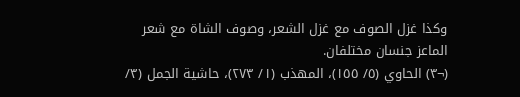وكذا غزل الصوف مع غزل الشعر، وصوف الشاة مع شعر الماعز جنسان مختلفان.
(¬٣) الحاوي (٥/ ١٥٥)، المهذب (١/ ٢٧٣)، حاشية الجمل (٣/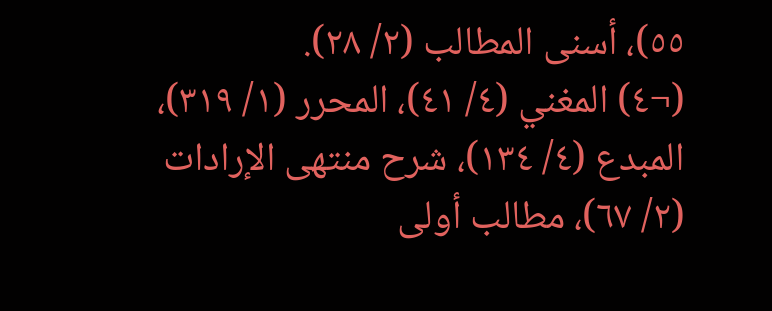٥٥)، أسنى المطالب (٢/ ٢٨).
(¬٤) المغني (٤/ ٤١)، المحرر (١/ ٣١٩)، المبدع (٤/ ١٣٤)، شرح منتهى الإرادات (٢/ ٦٧)، مطالب أولى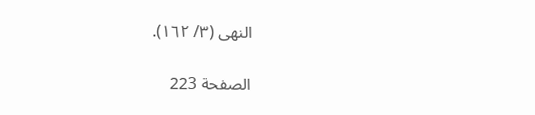النهى (٣/ ١٦٢).

الصفحة 223